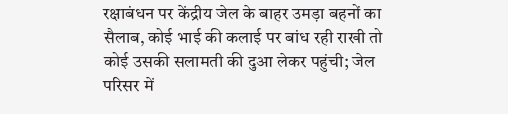रक्षाबंधन पर केंद्रीय जेल के बाहर उमड़ा बहनों का सैलाब, कोई भाई की कलाई पर बांध रही राखी तो कोई उसकी सलामती की दुआ लेकर पहुंची; जेल परिसर में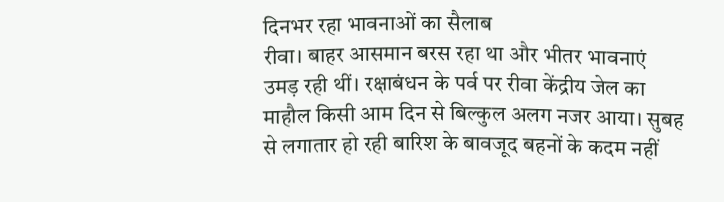दिनभर रहा भावनाओं का सैलाब
रीवा। बाहर आसमान बरस रहा था और भीतर भावनाएं उमड़ रही थीं। रक्षाबंधन के पर्व पर रीवा केंद्रीय जेल का माहौल किसी आम दिन से बिल्कुल अलग नजर आया। सुबह से लगातार हो रही बारिश के बावजूद बहनों के कदम नहीं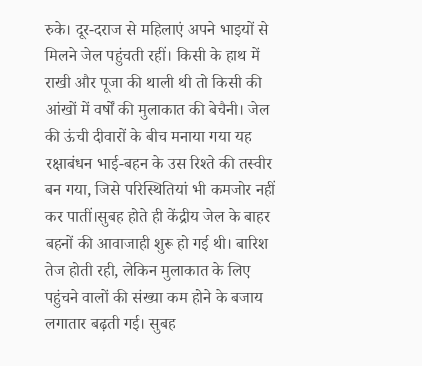रुके। दूर-दराज से महिलाएं अपने भाइयों से मिलने जेल पहुंचती रहीं। किसी के हाथ में राखी और पूजा की थाली थी तो किसी की आंखों में वर्षों की मुलाकात की बेचैनी। जेल की ऊंची दीवारों के बीच मनाया गया यह रक्षाबंधन भाई-बहन के उस रिश्ते की तस्वीर बन गया, जिसे परिस्थितियां भी कमजोर नहीं कर पातीं।सुबह होते ही केंद्रीय जेल के बाहर बहनों की आवाजाही शुरू हो गई थी। बारिश तेज होती रही, लेकिन मुलाकात के लिए पहुंचने वालों की संख्या कम होने के बजाय लगातार बढ़ती गई। सुबह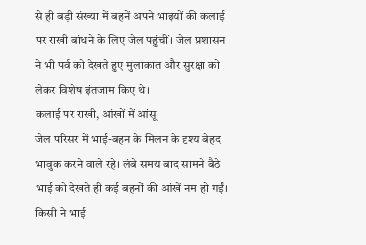से ही बड़ी संख्या में बहनें अपने भाइयों की कलाई पर राखी बांधने के लिए जेल पहुंचीं। जेल प्रशासन ने भी पर्व को देखते हुए मुलाकात और सुरक्षा को लेकर विशेष इंतजाम किए थे।
कलाई पर राखी, आंखों में आंसू
जेल परिसर में भाई-बहन के मिलन के दृश्य बेहद भावुक करने वाले रहे। लंबे समय बाद सामने बैठे भाई को देखते ही कई बहनों की आंखें नम हो गईं। किसी ने भाई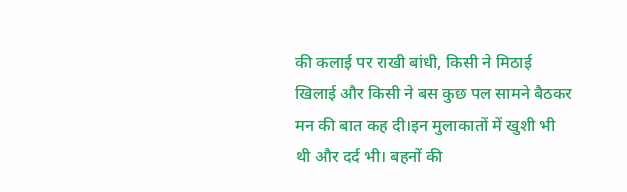की कलाई पर राखी बांधी, किसी ने मिठाई खिलाई और किसी ने बस कुछ पल सामने बैठकर मन की बात कह दी।इन मुलाकातों में खुशी भी थी और दर्द भी। बहनों की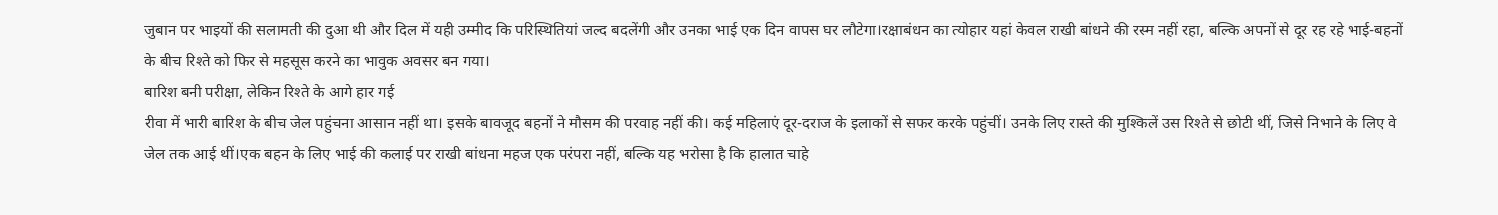जुबान पर भाइयों की सलामती की दुआ थी और दिल में यही उम्मीद कि परिस्थितियां जल्द बदलेंगी और उनका भाई एक दिन वापस घर लौटेगा।रक्षाबंधन का त्योहार यहां केवल राखी बांधने की रस्म नहीं रहा, बल्कि अपनों से दूर रह रहे भाई-बहनों के बीच रिश्ते को फिर से महसूस करने का भावुक अवसर बन गया।
बारिश बनी परीक्षा, लेकिन रिश्ते के आगे हार गई
रीवा में भारी बारिश के बीच जेल पहुंचना आसान नहीं था। इसके बावजूद बहनों ने मौसम की परवाह नहीं की। कई महिलाएं दूर-दराज के इलाकों से सफर करके पहुंचीं। उनके लिए रास्ते की मुश्किलें उस रिश्ते से छोटी थीं, जिसे निभाने के लिए वे जेल तक आई थीं।एक बहन के लिए भाई की कलाई पर राखी बांधना महज एक परंपरा नहीं, बल्कि यह भरोसा है कि हालात चाहे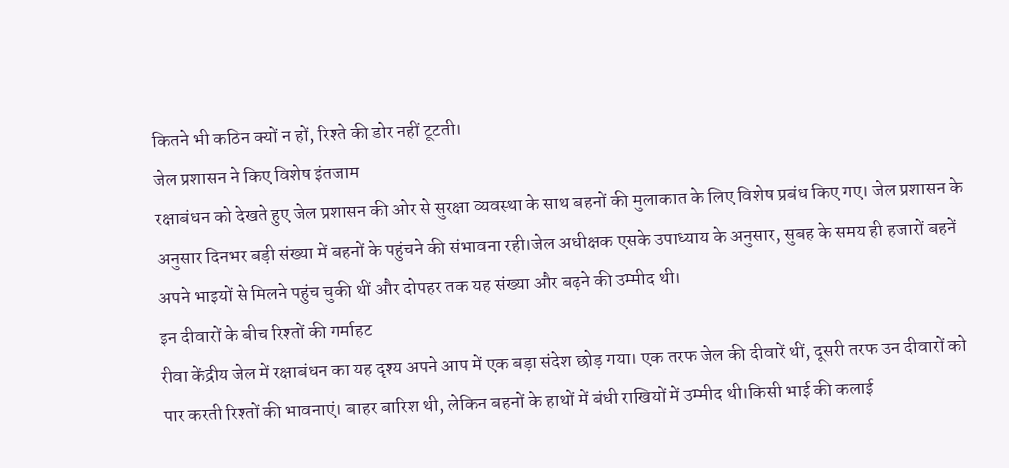कितने भी कठिन क्यों न हों, रिश्ते की डोर नहीं टूटती।
जेल प्रशासन ने किए विशेष इंतजाम
रक्षाबंधन को देखते हुए जेल प्रशासन की ओर से सुरक्षा व्यवस्था के साथ बहनों की मुलाकात के लिए विशेष प्रबंध किए गए। जेल प्रशासन के अनुसार दिनभर बड़ी संख्या में बहनों के पहुंचने की संभावना रही।जेल अधीक्षक एसके उपाध्याय के अनुसार, सुबह के समय ही हजारों बहनें अपने भाइयों से मिलने पहुंच चुकी थीं और दोपहर तक यह संख्या और बढ़ने की उम्मीद थी।
इन दीवारों के बीच रिश्तों की गर्माहट
रीवा केंद्रीय जेल में रक्षाबंधन का यह दृश्य अपने आप में एक बड़ा संदेश छोड़ गया। एक तरफ जेल की दीवारें थीं, दूसरी तरफ उन दीवारों को पार करती रिश्तों की भावनाएं। बाहर बारिश थी, लेकिन बहनों के हाथों में बंधी राखियों में उम्मीद थी।किसी भाई की कलाई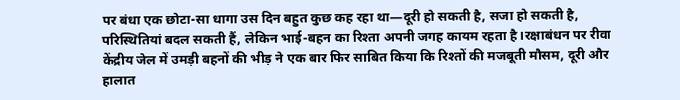पर बंधा एक छोटा-सा धागा उस दिन बहुत कुछ कह रहा था—दूरी हो सकती है, सजा हो सकती है, परिस्थितियां बदल सकती हैं, लेकिन भाई-बहन का रिश्ता अपनी जगह कायम रहता है।रक्षाबंधन पर रीवा केंद्रीय जेल में उमड़ी बहनों की भीड़ ने एक बार फिर साबित किया कि रिश्तों की मजबूती मौसम, दूरी और हालात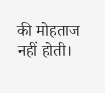की मोहताज नहीं होती।